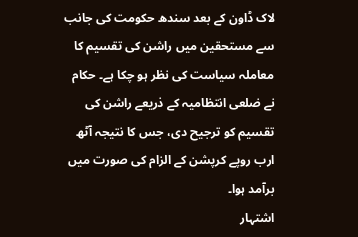لاک ڈاون کے بعد سندھ حکومت کی جانب سے مستحقین میں راشن کی تقسیم کا معاملہ سیاست کی نظر ہو چکا ہے۔ حکام نے ضلعی انتظامیہ کے ذریعے راشن کی تقسیم کو ترجیح دی، جس کا نتیجہ آٹھ ارب روپے کرپشن کے الزام کی صورت میں برآمد ہوا۔
اشتہار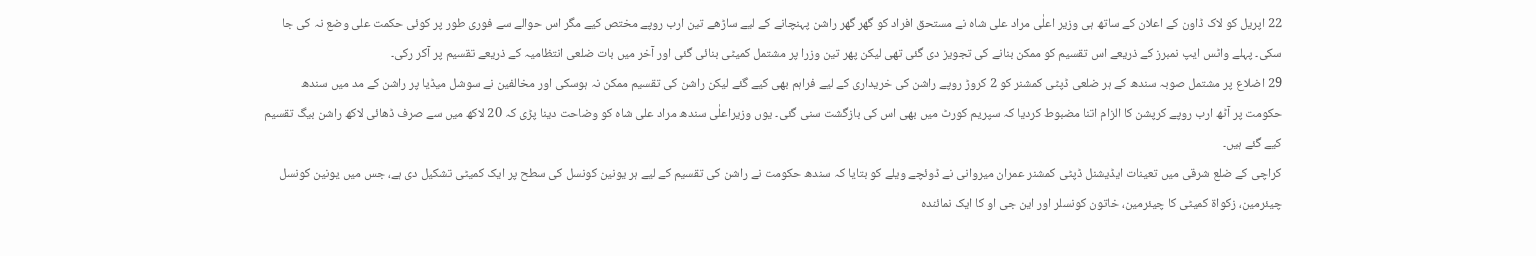22 اپریل کو لاک ڈاون کے اعلان کے ساتھ ہی وزیر اعلٰی مراد علی شاہ نے مستحق افراد کو گھر گھر راشن پہنچانے کے لیے ساڑھے تین ارب روپے مختص کیے مگر اس حوالے سے فوری طور پر کوئی حکمت علی وضع نہ کی جا سکی۔ پہلے واٹس ایپ نمبرز کے ذریعے اس تقسیم کو ممکن بنانے کی تجویز دی گئی تھی لیکن پھر تین وزرا پر مشتمل کمیٹی بنائی گئی اور آخر میں بات ضلعی انتظامیہ کے ذریعے تقسیم پر آکر رکی۔
29 اضلاع پر مشتمل صوبہ سندھ کے ہر ضلعی ڈپٹی کمشنر کو 2 کروڑ روپے راشن کی خریداری کے لیے فراہم بھی کیے گئے لیکن راشن کی تقسیم ممکن نہ ہوسکی اور مخالفین نے سوشل میڈیا پر راشن کے مد میں سندھ حکومت پر آٹھ ارب روپے کرپشن کا الزام اتنا مضبوط کردیا کہ سپریم کورٹ میں بھی اس کی بازگشت سنی گئی۔ یوں وزیراعلٰی سندھ مراد علی شاہ کو وضاحت دینا پڑی کہ 20 لاکھ میں سے صرف ڈھائی لاکھ راشن بیگ تقسیم کیے گئے ہیں۔
کراچی کے ضلع شرقی میں تعینات ایڈیشنل ڈپٹی کمشنر عمران میروانی نے ڈوئچے ویلے کو بتایا کہ سندھ حکومت نے راشن کی تقسیم کے لیے ہر یونین کونسل کی سطح پر ایک کمیٹی تشکیل دی ہے، جس میں یونین کونسل چیئرمین، زکواۃ کمیٹی کا چیئرمین، خاتون کونسلر اور این جی او کا ایک نمائندہ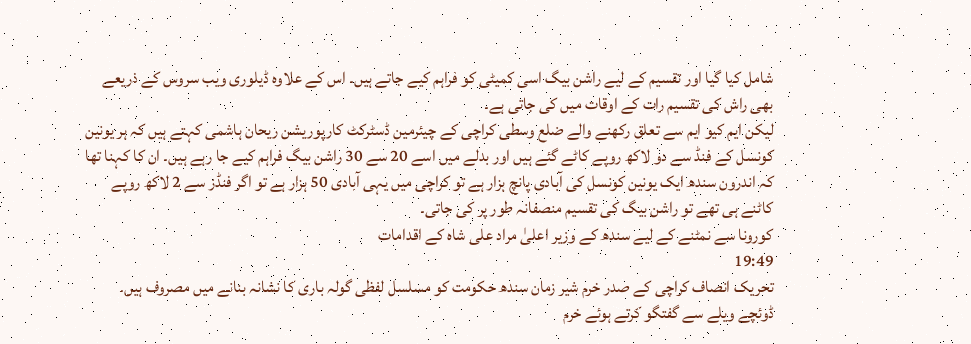شامل کیا گیا اور تقسیم کے لیے راشن بیگ اسی کمیٹی کو فراہم کیے جاتے ہیں۔ اس کے علاوہ ڈیلوری ویب سروس کے ذریعے بھی راش کی تقسیم رات کے اوقات میں کی جاتی ہے۔
لیکن ایم کیو ایم سے تعلق رکھنے والے ضلع وسطی کراچی کے چیئرمین ڈسٹرکٹ کارپوریشن ریحان ہاشمی کہتے ہیں کہ ہر یونین کونسل کے فنڈ سے دو لاکھ روپے کاٹے گئے ہیں اور بدلے میں اسے 20 سے 30 راشن بیگ فراہم کیے جا رہے ہیں۔ ان کا کہنا تھا کہ اندرون سندھ ایک یونین کونسل کی آبادی پانچ ہزار ہے تو کراچی میں یہی آبادی 50 ہزار ہے تو اگر فنڈز سے 2 لاکھ روپے کاٹنے ہی تھے تو راشن بیگ کی تقسیم منصفانہ طور پر کی جاتی۔
کورونا سے نمٹنے کے لیے سندھ کے وزیر اعلیٰ مراد علی شاہ کے اقدامات
19:49
تحریک انصاف کراچی کے صدر خرم شیر زمان سندھ حکومت کو مسلسل لفظی گولہ باری کا نشانہ بنانے میں مصروف ہیں۔ ڈوئچے ویلے سے گفتگو کرتے ہوئے خرم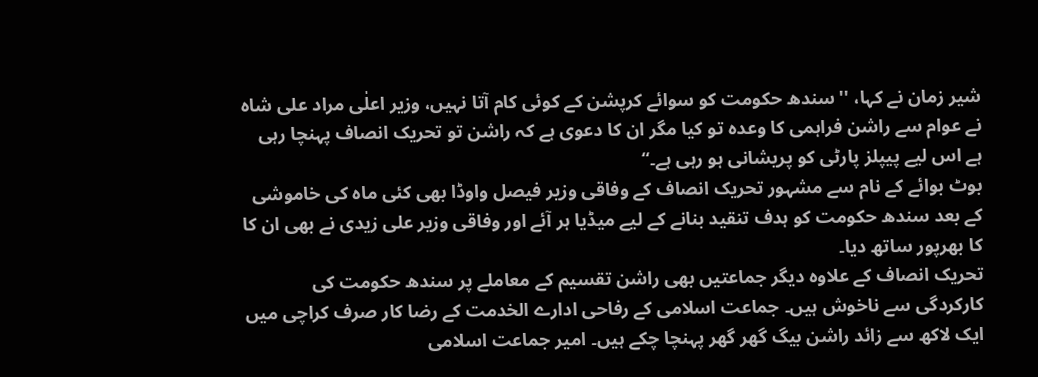شیر زمان نے کہا، ''سندھ حکومت کو سوائے کرپشن کے کوئی کام آتا نہیں، وزیر اعلٰی مراد علی شاہ نے عوام سے راشن فراہمی کا وعدہ تو کیا مگر ان کا دعوی ہے کہ راشن تو تحریک انصاف پہنچا رہی ہے اس لیے پیپلز پارٹی کو پریشانی ہو رہی ہے۔‘‘
بوٹ بوائے کے نام سے مشہور تحریک انصاف کے وفاقی وزیر فیصل واوڈا بھی کئی ماہ کی خاموشی کے بعد سندھ حکومت کو ہدف تنقید بنانے کے لیے میڈیا ہر آئے اور وفاقی وزیر علی زیدی نے بھی ان کا کا بھرپور ساتھ دیا۔
تحریک انصاف کے علاوہ دیگر جماعتیں بھی راشن تقسیم کے معاملے پر سندھ حکومت کی کارکردگی سے ناخوش ہیں۔ جماعت اسلامی کے رفاحی ادارے الخدمت کے رضا کار صرف کراچی میں ایک لاکھ سے زائد راشن بیگ گھر گھر پہنچا چکے ہیں۔ امیر جماعت اسلامی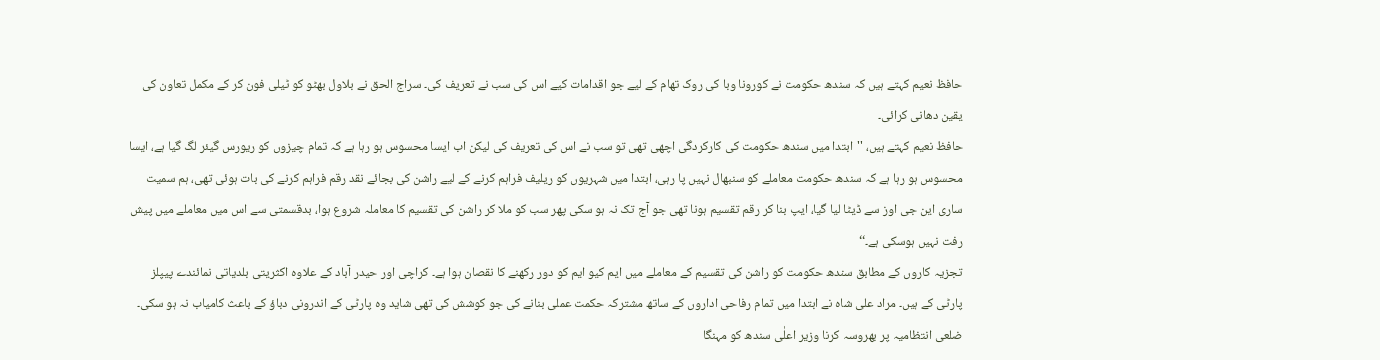حافظ نعیم کہتے ہیں کہ سندھ حکومت نے کورونا وبا کی روک تھام کے لیے جو اقدامات کیے اس کی سب نے تعریف کی۔ سراج الحق نے بلاول بھٹو کو ٹیلی فون کر کے مکمل تعاون کی یقین دھانی کرائی۔
حافظ نعیم کہتے ہیں، ''ابتدا میں سندھ حکومت کی کارکردگی اچھی تھی تو سب نے اس کی تعریف کی لیکن اب ایسا محسوس ہو رہا ہے کہ تمام چیزوں کو ریورس گیئر لگ گیا ہے، ایسا محسوس ہو رہا ہے کہ سندھ حکومت معاملے کو سنبھال نہیں پا رہی، ابتدا میں شہریوں کو ریلیف فراہم کرنے کے لیے راشن کی بجائے نقد رقم فراہم کرنے کی بات ہوئی تھی، ہم سمیت ساری این جی اوز سے ڈیٹا لیا گیا، ایپ بنا کر رقم تقسیم ہونا تھی جو آج تک نہ ہو سکی پھر سب کو ملا کر راشن کی تقسیم کا معاملہ شروع ہوا، بدقسمتی سے اس میں معاملے میں پیش رفت نہیں ہوسکی ہے۔‘‘
تجزیہ کاروں کے مطابق سندھ حکومت کو راشن کی تقسیم کے معاملے میں ایم کیو ایم کو دور رکھنے کا نقصان ہوا ہے۔ کراچی اور حیدر آباد کے علاوہ اکثریتی بلدیاتی نمائندے پیپلز پارٹی کے ہیں۔ مراد علی شاہ نے ابتدا میں تمام رفاحی اداروں کے ساتھ مشترکہ حکمت عملی بنانے کی جو کوشش کی تھی شاید وہ پارٹی کے اندرونی دباؤ کے باعث کامیاب نہ ہو سکی۔ ضلعی انتظامیہ پر بھروسہ کرنا وزیر اعلٰی سندھ کو مہنگا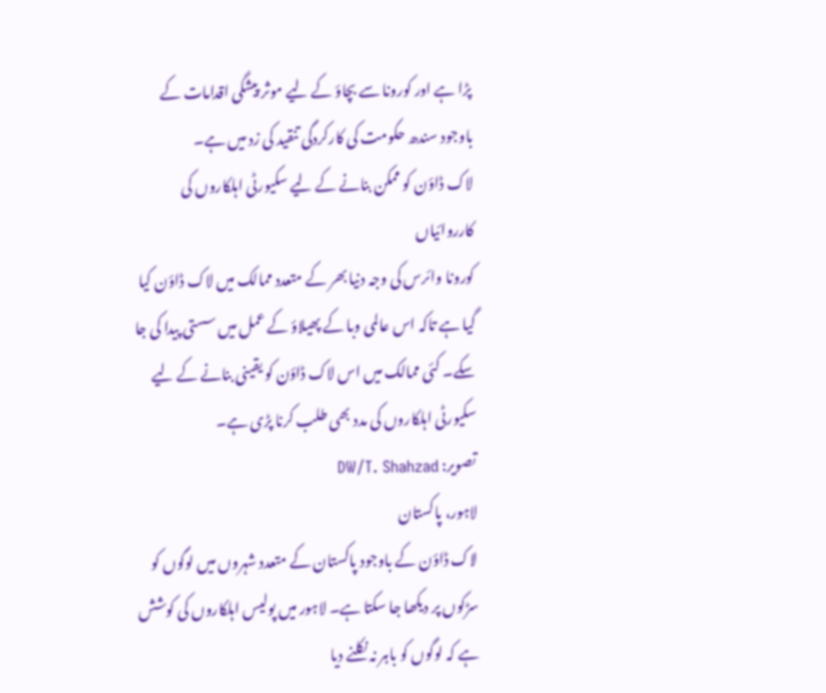پڑا ہے اور کورونا سے بچاؤ کے لیے موثر پیشگی اقدامات کے باوجود سندھ حکومت کی کارکردگی تنقید کی زد میں ہے۔
لاک ڈاؤن کو ممکن بنانے کے لیے سکیورٹی اہلکاروں کی کارروائیاں
کورونا وائرس کی وجہ دنیا بھر کے متعدد ممالک میں لاک ڈاؤن کیا گیا ہے تاکہ اس عالمی وبا کے پھیلاؤ کے عمل میں سستی پیدا کی جا سکے۔ کئی ممالک میں اس لاک ڈاؤن کو یقینی بنانے کے لیے سکیورٹی اہلکاروں کی مدد بھی طلب کرنا پڑی ہے۔
تصویر: DW/T. Shahzad
لاہور، پاکستان
لاک ڈاؤن کے باوجود پاکستان کے متعدد شہروں میں لوگوں کو سڑکوں پر دیکھا جا سکتا ہے۔ لاہور میں پولیس اہلکاروں کی کوشش ہے کہ لوگوں کو باہر نہ نکلنے دیا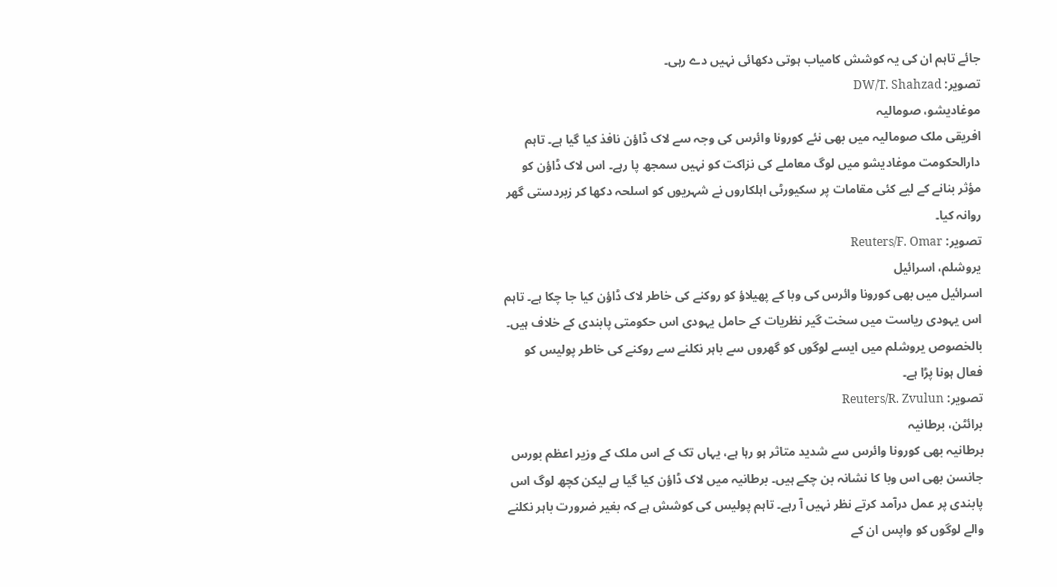جائے تاہم ان کی یہ کوشش کامیاب ہوتی دکھائی نہیں دے رہی۔
تصویر: DW/T. Shahzad
موغادیشو، صومالیہ
افریقی ملک صومالیہ میں بھی نئے کورونا وائرس کی وجہ سے لاک ڈاؤن نافذ کیا گیا ہے۔ تاہم دارالحکومت موغادیشو میں لوگ معاملے کی نزاکت کو نہیں سمجھ پا رہے۔ اس لاک ڈاؤن کو مؤثر بنانے کے لیے کئی مقامات پر سکیورٹی اہلکاروں نے شہریوں کو اسلحہ دکھا کر زبردستی گھر روانہ کیا۔
تصویر: Reuters/F. Omar
یروشلم، اسرائیل
اسرائیل میں بھی کورونا وائرس کی وبا کے پھیلاؤ کو روکنے کی خاطر لاک ڈاؤن کیا جا چکا ہے۔ تاہم اس یہودی ریاست میں سخت گیر نظریات کے حامل یہودی اس حکومتی پابندی کے خلاف ہیں۔ بالخصوص یروشلم میں ایسے لوگوں کو گھروں سے باہر نکلنے سے روکنے کی خاطر پولیس کو فعال ہونا پڑا ہے۔
تصویر: Reuters/R. Zvulun
برائٹن، برطانیہ
برطانیہ بھی کورونا وائرس سے شدید متاثر ہو رہا ہے، یہاں تک کے اس ملک کے وزیر اعظم بورس جانسن بھی اس وبا کا نشانہ بن چکے ہیں۔ برطانیہ میں لاک ڈاؤن کيا گیا ہے لیکن کچھ لوگ اس پابندی پر عمل درآمد کرتے نظر نہیں آ رہے۔ تاہم پولیس کی کوشش ہے کہ بغیر ضرورت باہر نکلنے والے لوگوں کو واپس ان کے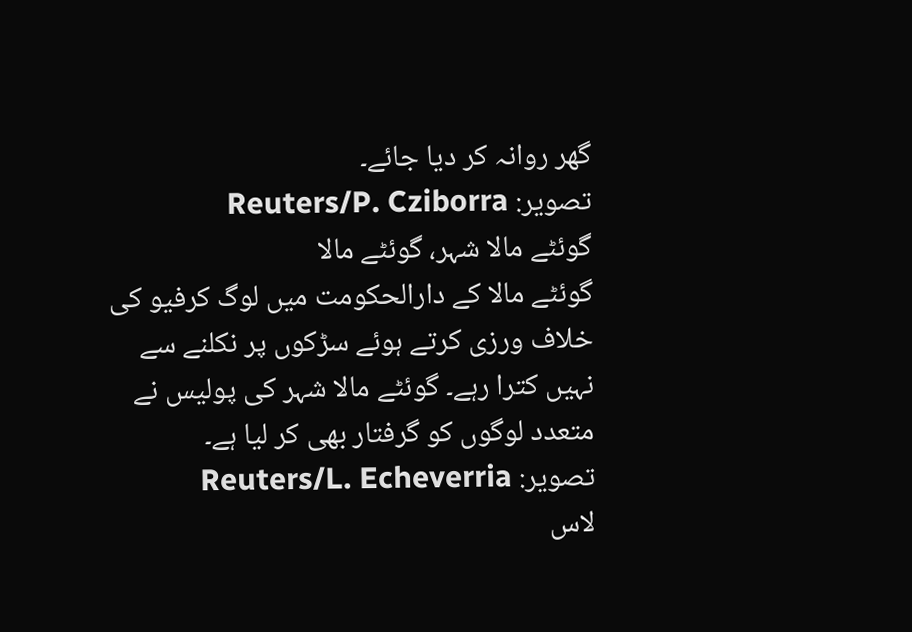گھر روانہ کر دیا جائے۔
تصویر: Reuters/P. Cziborra
گوئٹے مالا شہر، گوئٹے مالا
گوئٹے مالا کے دارالحکومت میں لوگ کرفیو کی خلاف ورزی کرتے ہوئے سڑکوں پر نکلنے سے نہیں کترا رہے۔ گوئٹے مالا شہر کی پولیس نے متعدد لوگوں کو گرفتار بھی کر لیا ہے۔
تصویر: Reuters/L. Echeverria
لاس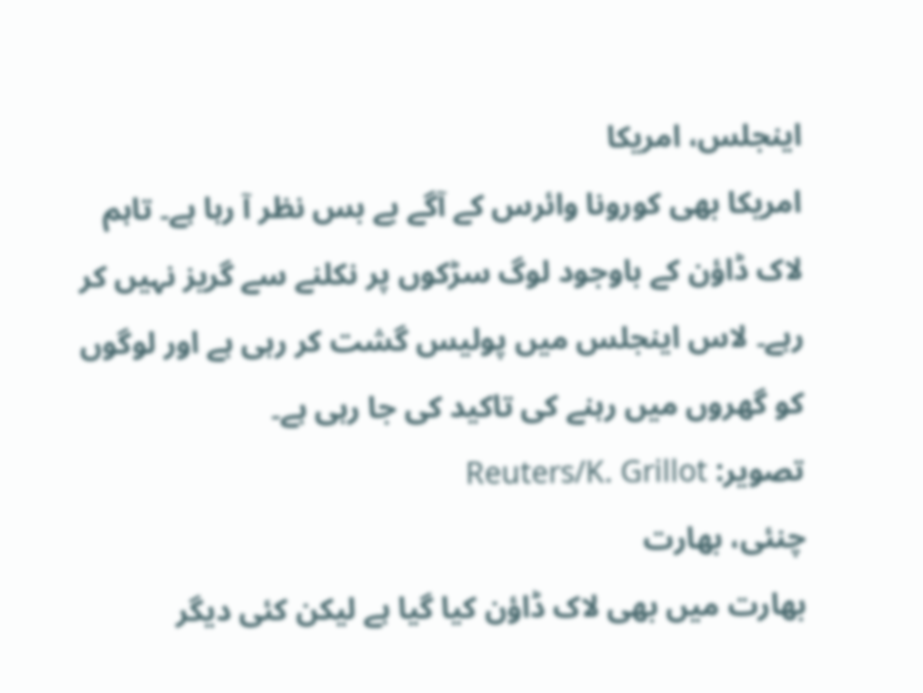اینجلس، امریکا
امریکا بھی کورونا وائرس کے آگے بے بس نظر آ رہا ہے۔ تاہم لاک ڈاؤن کے باوجود لوگ سڑکوں پر نکلنے سے گریز نہیں کر رہے۔ لاس اینجلس میں پولیس گشت کر رہی ہے اور لوگوں کو گھروں میں رہنے کی تاکید کی جا رہی ہے۔
تصویر: Reuters/K. Grillot
چنئی، بھارت
بھارت میں بھی لاک ڈاؤن کیا گیا ہے لیکن کئی دیگر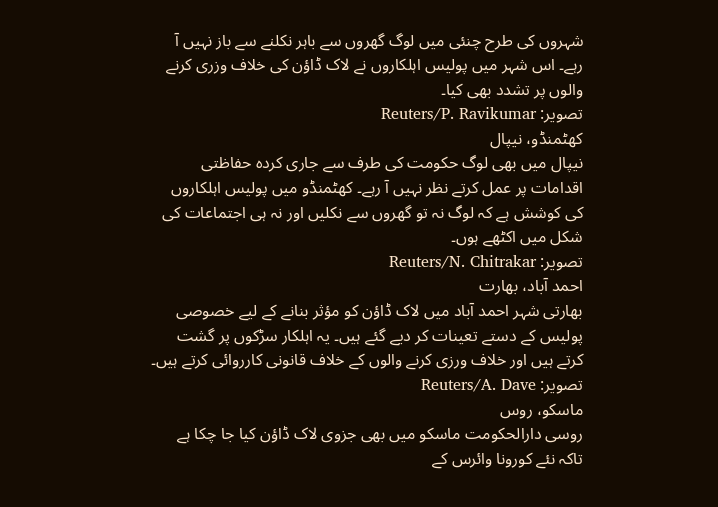شہروں کی طرح چنئی میں لوگ گھروں سے باہر نکلنے سے باز نہیں آ رہے۔ اس شہر میں پولیس اہلکاروں نے لاک ڈاؤن کی خلاف وزری کرنے والوں پر تشدد بھی کیا۔
تصویر: Reuters/P. Ravikumar
کھٹمنڈو، نیپال
نیپال میں بھی لوگ حکومت کی طرف سے جاری کردہ حفاظتی اقدامات پر عمل کرتے نظر نہیں آ رہے۔ کھٹمنڈو میں پولیس اہلکاروں کی کوشش ہے کہ لوگ نہ تو گھروں سے نکليں اور نہ ہی اجتماعات کی شکل میں اکٹھے ہوں۔
تصویر: Reuters/N. Chitrakar
احمد آباد، بھارت
بھارتی شہر احمد آباد میں لاک ڈاؤن کو مؤثر بنانے کے لیے خصوصی پولیس کے دستے تعینات کر دیے گئے ہیں۔ یہ اہلکار سڑکوں پر گشت کرتے ہیں اور خلاف ورزی کرنے والوں کے خلاف قانونی کارروائی کرتے ہیں۔
تصویر: Reuters/A. Dave
ماسکو، روس
روسی دارالحکومت ماسکو میں بھی جزوی لاک ڈاؤن کیا جا چکا ہے تاکہ نئے کورونا وائرس کے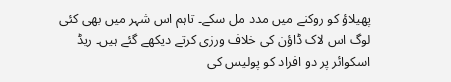پھیلاؤ کو روکنے میں مدد مل سکے۔ تاہم اس شہر میں بھی کئی لوگ اس لاک ڈاؤن کی خلاف ورزی کرتے دیکھے گئے ہیں۔ ریڈ اسکوائر پر دو افراد کو پولیس کی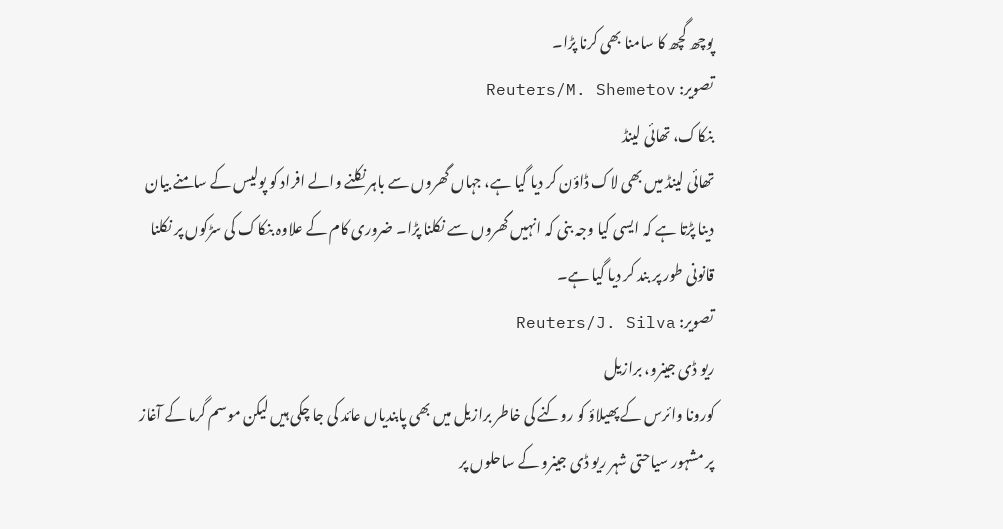پوچھ گچھ کا سامنا بھی کرنا پڑا۔
تصویر: Reuters/M. Shemetov
بنکاک، تھائی لینڈ
تھائی لینڈ میں بھی لاک ڈاؤن کر دیا گیا ہے، جہاں گھروں سے باہر نکلنے والے افراد کو پولیس کے سامنے بیان دینا پڑتا ہے کہ ایسی کیا وجہ بنی کہ انہیں گھروں سے نکلنا پڑا۔ ضروری کام کے علاوہ بنکاک کی سڑکوں پر نکلنا قانونی طور پر بند کر دیا گیا ہے۔
تصویر: Reuters/J. Silva
ریو ڈی جینرو، برازیل
کورونا وائرس کے پھیلاؤ کو روکنے کی خاطر برازیل میں بھی پابندیاں عائد کی جا چکی ہیں لیکن موسم گرما کے آغاز پر مشہور سیاحتی شہر ریو ڈی جینرو کے ساحلوں پر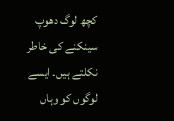کچھ لوگ دھوپ سینکنے کی خاطر نکلتے ہیں۔ ایسے لوگوں کو وہاں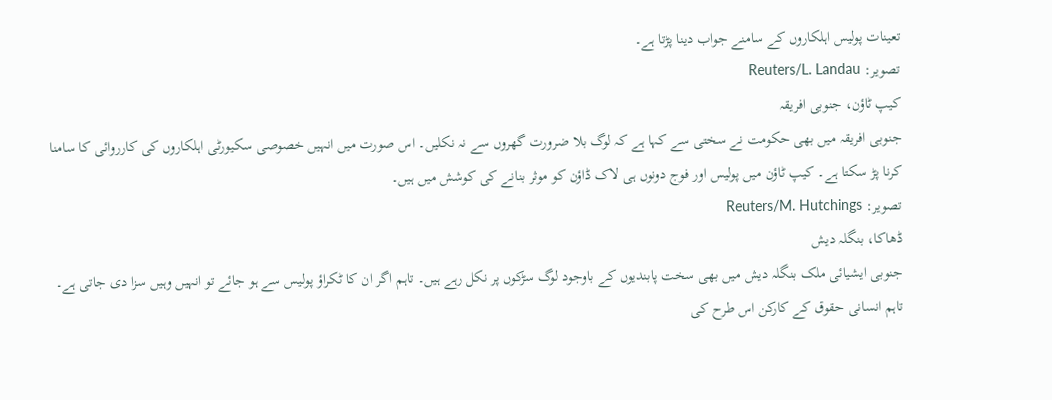تعینات پولیس اہلکاروں کے سامنے جواب دینا پڑتا ہے۔
تصویر: Reuters/L. Landau
کیپ ٹاؤن، جنوبی افریقہ
جنوبی افریقہ میں بھی حکومت نے سختی سے کہا ہے کہ لوگ بلا ضرورت گھروں سے نہ نکلیں۔ اس صورت میں انہیں خصوصی سکیورٹی اہلکاروں کی کارروائی کا سامنا کرنا پڑ سکتا ہے۔ کیپ ٹاؤن میں پولیس اور فوج دونوں ہی لاک ڈاؤن کو موثر بنانے کی کوشش میں ہیں۔
تصویر: Reuters/M. Hutchings
ڈھاکا، بنگلہ دیش
جنوبی ایشیائی ملک بنگلہ دیش میں بھی سخت پابندیوں کے باوجود لوگ سڑکوں پر نکل رہے ہیں۔ تاہم اگر ان کا ٹکراؤ پوليس سے ہو جائے تو انہیں وہیں سزا دی جاتی ہے۔ تاہم انسانی حقوق کے کارکن اس طرح کی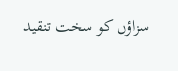سزاؤں کو سخت تنقید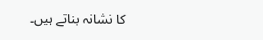کا نشانہ بناتے ہیں۔